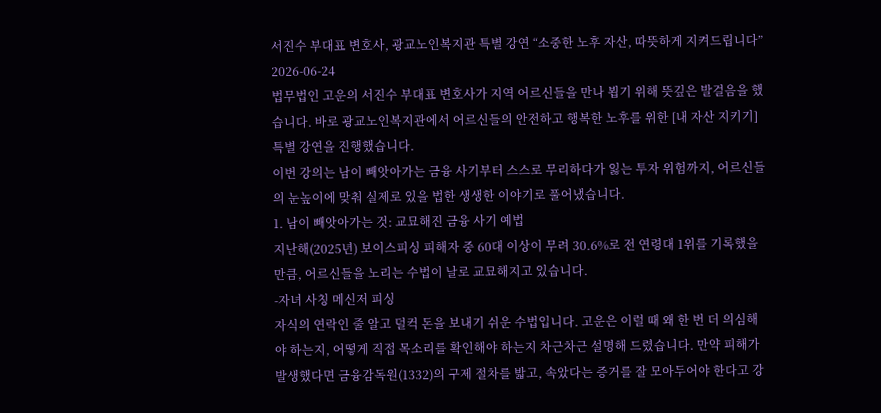서진수 부대표 변호사, 광교노인복지관 특별 강연 “소중한 노후 자산, 따뜻하게 지켜드립니다”
2026-06-24
법무법인 고운의 서진수 부대표 변호사가 지역 어르신들을 만나 뵙기 위해 뜻깊은 발걸음을 했습니다. 바로 광교노인복지관에서 어르신들의 안전하고 행복한 노후를 위한 [내 자산 지키기] 특별 강연을 진행했습니다.
이번 강의는 남이 빼앗아가는 금융 사기부터 스스로 무리하다가 잃는 투자 위험까지, 어르신들의 눈높이에 맞춰 실제로 있을 법한 생생한 이야기로 풀어냈습니다.
1. 남이 빼앗아가는 것: 교묘해진 금융 사기 예법
지난해(2025년) 보이스피싱 피해자 중 60대 이상이 무려 30.6%로 전 연령대 1위를 기록했을 만큼, 어르신들을 노리는 수법이 날로 교묘해지고 있습니다.
-자녀 사칭 메신저 피싱
자식의 연락인 줄 알고 덜컥 돈을 보내기 쉬운 수법입니다. 고운은 이럴 때 왜 한 번 더 의심해야 하는지, 어떻게 직접 목소리를 확인해야 하는지 차근차근 설명해 드렸습니다. 만약 피해가 발생했다면 금융감독원(1332)의 구제 절차를 밟고, 속았다는 증거를 잘 모아두어야 한다고 강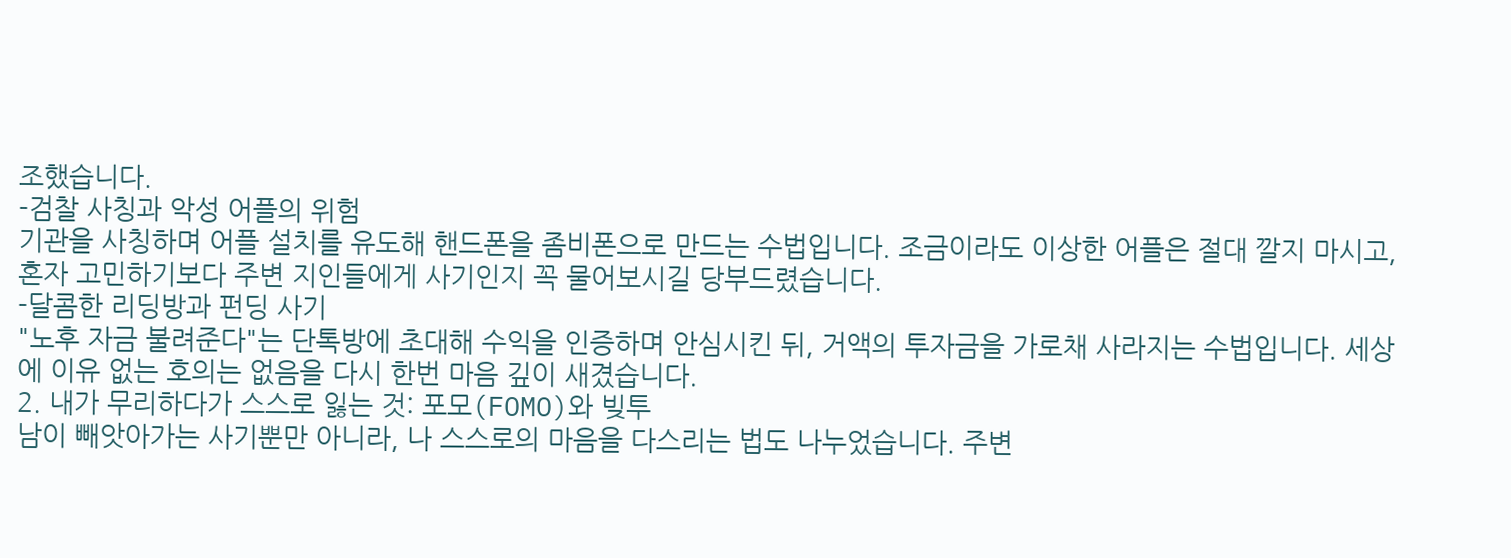조했습니다.
-검찰 사칭과 악성 어플의 위험
기관을 사칭하며 어플 설치를 유도해 핸드폰을 좀비폰으로 만드는 수법입니다. 조금이라도 이상한 어플은 절대 깔지 마시고, 혼자 고민하기보다 주변 지인들에게 사기인지 꼭 물어보시길 당부드렸습니다.
-달콤한 리딩방과 펀딩 사기
"노후 자금 불려준다"는 단톡방에 초대해 수익을 인증하며 안심시킨 뒤, 거액의 투자금을 가로채 사라지는 수법입니다. 세상에 이유 없는 호의는 없음을 다시 한번 마음 깊이 새겼습니다.
2. 내가 무리하다가 스스로 잃는 것: 포모(FOMO)와 빚투
남이 빼앗아가는 사기뿐만 아니라, 나 스스로의 마음을 다스리는 법도 나누었습니다. 주변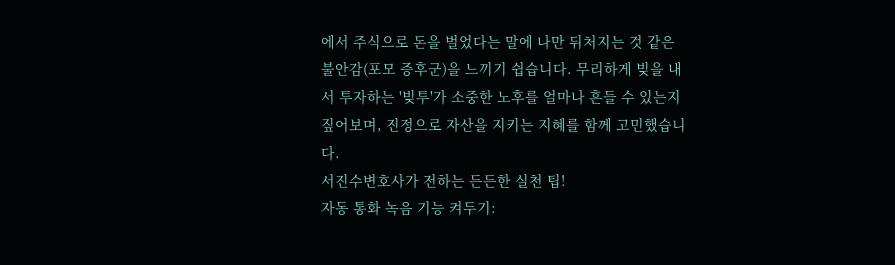에서 주식으로 돈을 벌었다는 말에 나만 뒤처지는 것 같은 불안감(포모 증후군)을 느끼기 쉽습니다. 무리하게 빚을 내서 투자하는 '빚투'가 소중한 노후를 얼마나 흔들 수 있는지 짚어보며, 진정으로 자산을 지키는 지혜를 함께 고민했습니다.
서진수변호사가 전하는 든든한 실천 팁!
자동 통화 녹음 기능 켜두기: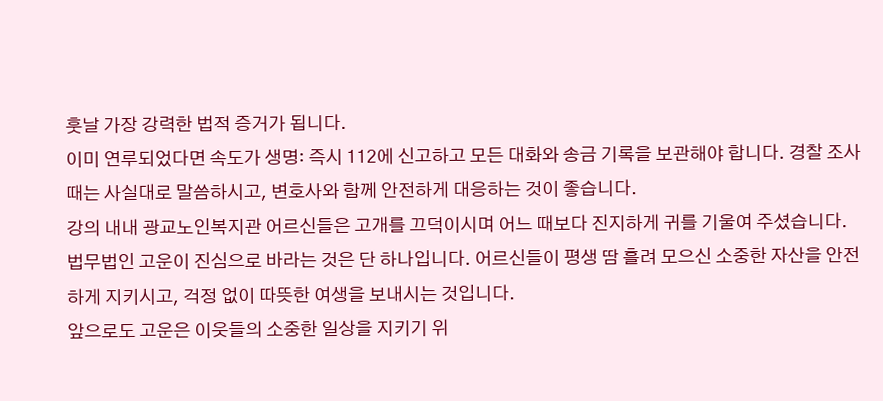훗날 가장 강력한 법적 증거가 됩니다.
이미 연루되었다면 속도가 생명: 즉시 112에 신고하고 모든 대화와 송금 기록을 보관해야 합니다. 경찰 조사 때는 사실대로 말씀하시고, 변호사와 함께 안전하게 대응하는 것이 좋습니다.
강의 내내 광교노인복지관 어르신들은 고개를 끄덕이시며 어느 때보다 진지하게 귀를 기울여 주셨습니다.
법무법인 고운이 진심으로 바라는 것은 단 하나입니다. 어르신들이 평생 땀 흘려 모으신 소중한 자산을 안전하게 지키시고, 걱정 없이 따뜻한 여생을 보내시는 것입니다.
앞으로도 고운은 이웃들의 소중한 일상을 지키기 위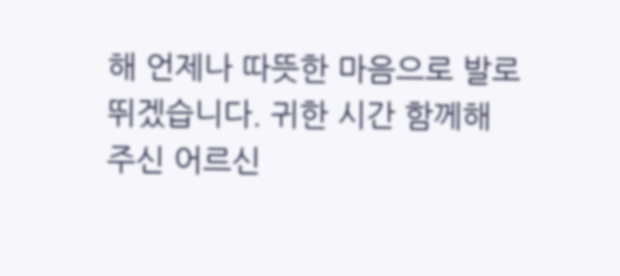해 언제나 따뜻한 마음으로 발로 뛰겠습니다. 귀한 시간 함께해 주신 어르신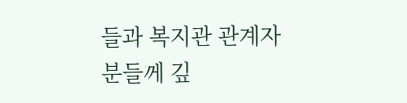들과 복지관 관계자분들께 깊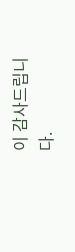이 감사드립니다.